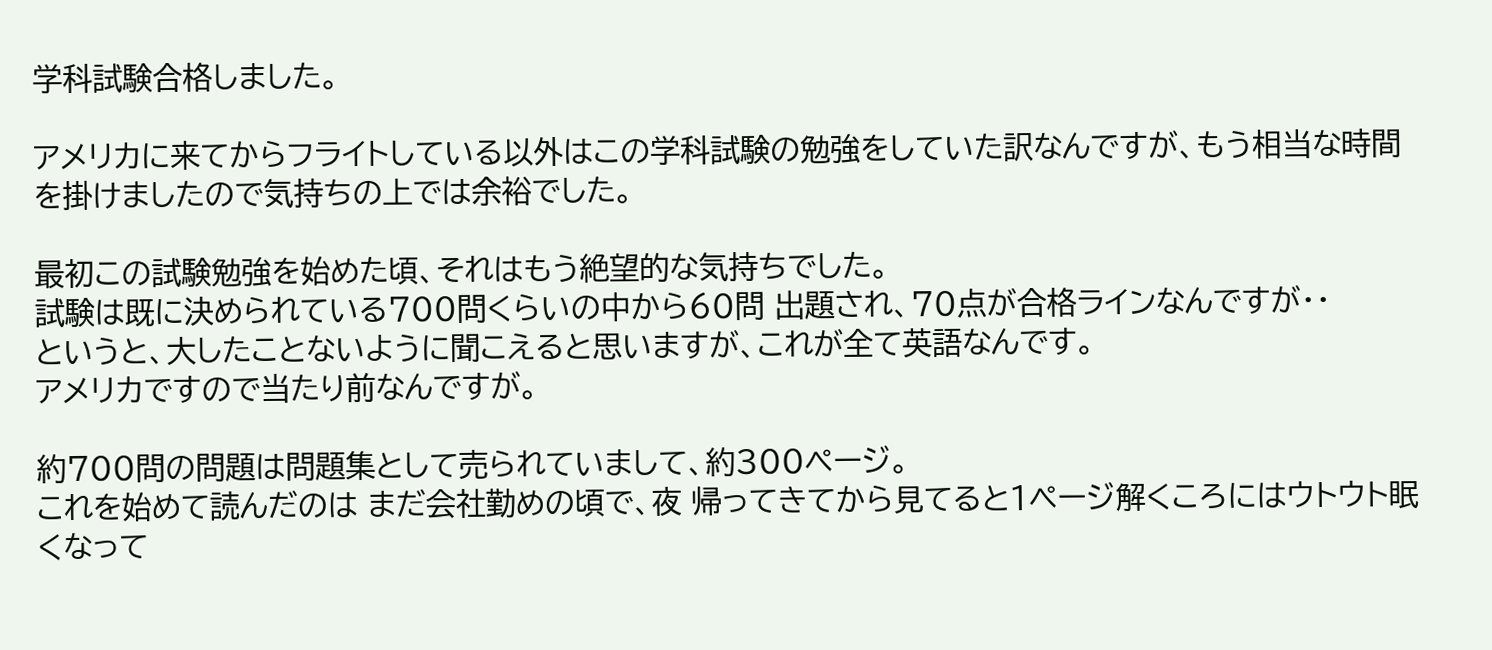学科試験合格しました。

アメリカに来てからフライトしている以外はこの学科試験の勉強をしていた訳なんですが、もう相当な時間を掛けましたので気持ちの上では余裕でした。

最初この試験勉強を始めた頃、それはもう絶望的な気持ちでした。
試験は既に決められている700問くらいの中から60問 出題され、70点が合格ラインなんですが・・
というと、大したことないように聞こえると思いますが、これが全て英語なんです。
アメリカですので当たり前なんですが。

約700問の問題は問題集として売られていまして、約300ページ。
これを始めて読んだのは まだ会社勤めの頃で、夜 帰ってきてから見てると1ページ解くころにはウトウト眠くなって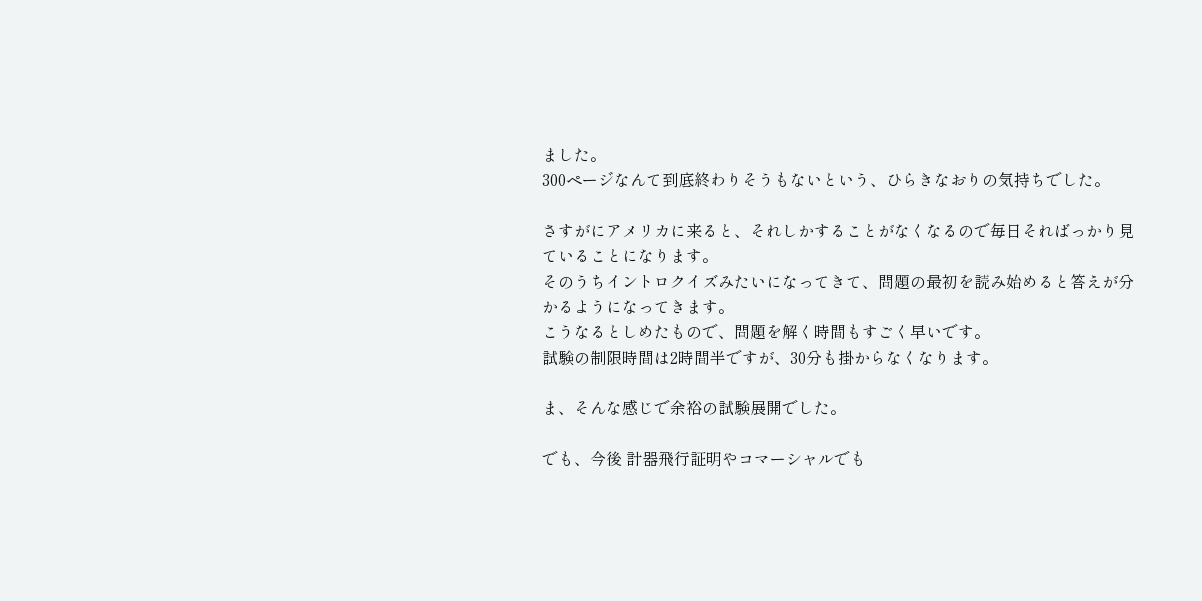ました。
300ページなんて到底終わりそうもないという、ひらきなおりの気持ちでした。

さすがにアメリカに来ると、それしかすることがなくなるので毎日そればっかり見ていることになります。
そのうちイントロクイズみたいになってきて、問題の最初を読み始めると答えが分かるようになってきます。
こうなるとしめたもので、問題を解く時間もすごく早いです。
試験の制限時間は2時間半ですが、30分も掛からなくなります。

ま、そんな感じで余裕の試験展開でした。

でも、今後 計器飛行証明やコマーシャルでも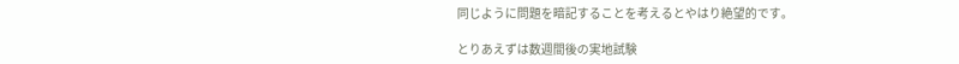同じように問題を暗記することを考えるとやはり絶望的です。

とりあえずは数週間後の実地試験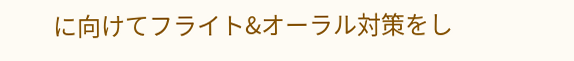に向けてフライト&オーラル対策をし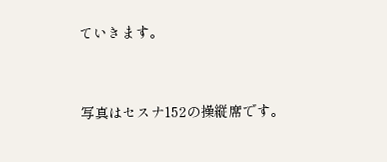ていきます。


写真はセスナ152の操縦席です。